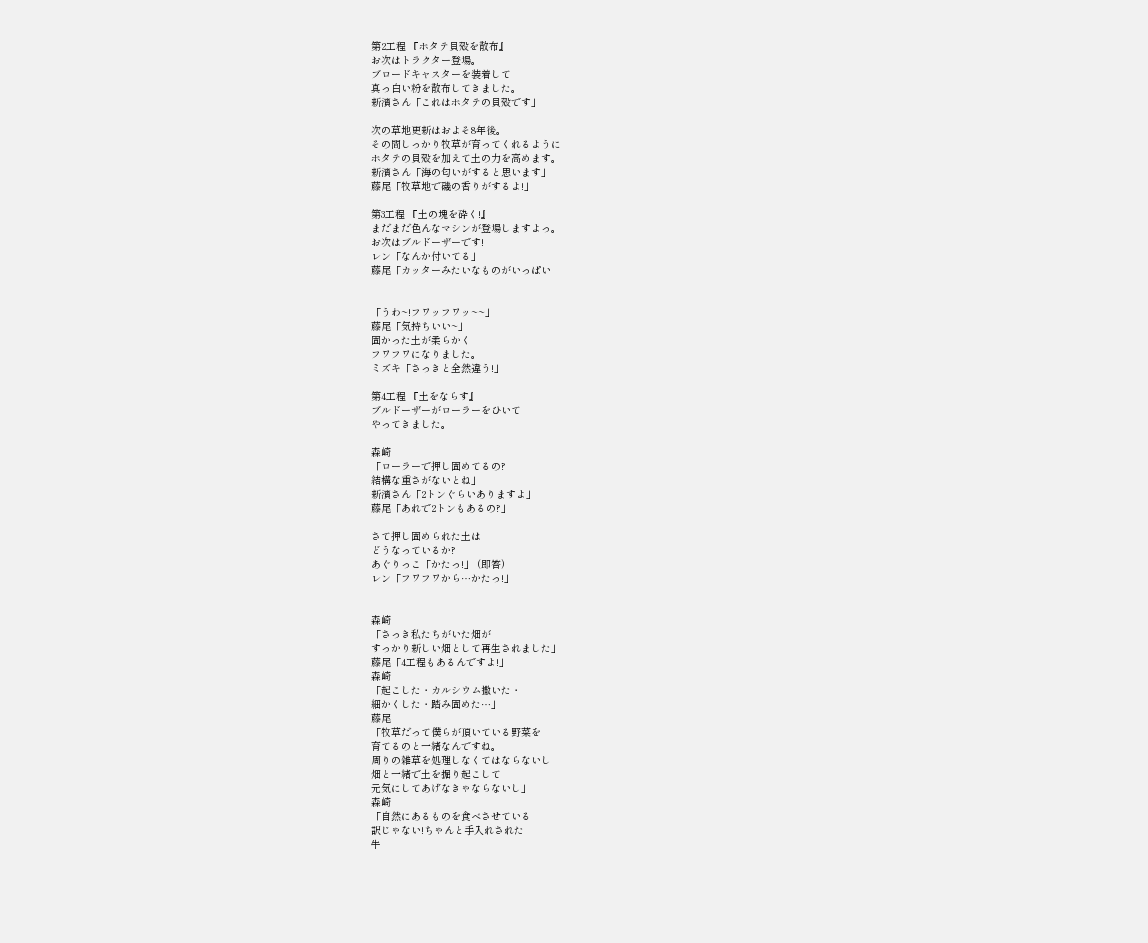第2工程 『ホタテ貝殻を散布』
お次はトラクター登場。
ブロードキャスターを装着して
真っ白い粉を散布してきました。
新濱さん「これはホタテの貝殻です」

次の草地更新はおよそ8年後。
その間しっかり牧草が育ってくれるように
ホタテの貝殻を加えて土の力を高めます。
新濱さん「海の匂いがすると思います」
藤尾「牧草地で磯の香りがするよ!」

第3工程 『土の塊を砕く!』
まだまだ色んなマシンが登場しますよっ。
お次はブルドーザーです!
レン「なんか付いてる」
藤尾「カッターみたいなものがいっぱい


「うわ~!フワッフワッ~~」
藤尾「気持ちいい~」
固かった土が柔らかく
フワフワになりました。
ミズキ「さっきと全然違う!」

第4工程 『土をならす』
ブルドーザーがローラーをひいて
やってきました。

森崎
「ローラーで押し固めてるの?
結構な重さがないとね」
新濱さん「2トンぐらいありますよ」
藤尾「あれで2トンもあるの?」

さて押し固められた土は
どうなっているか?
あぐりっこ「かたっ!」 (即答)
レン「フワフワから…かたっ!」


森崎
「さっき私たちがいた畑が
すっかり新しい畑として再生されました」
藤尾「4工程もあるんですよ!」
森崎
「起こした・カルシウム撒いた・
細かくした・踏み固めた…」
藤尾
「牧草だって僕らが頂いている野菜を
育てるのと一緒なんですね。
周りの雑草を処理しなくてはならないし
畑と一緒で土を掘り起こして
元気にしてあげなきゃならないし」
森崎
「自然にあるものを食べさせている
訳じゃない!ちゃんと手入れされた
牛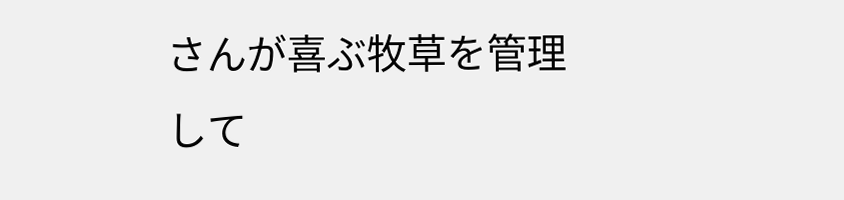さんが喜ぶ牧草を管理して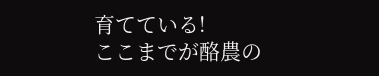育てている!
ここまでが酪農の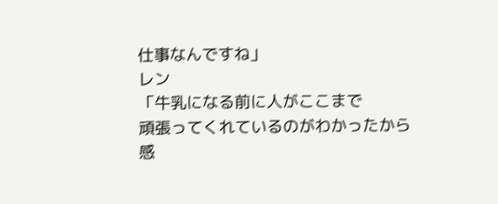仕事なんですね」
レン
「牛乳になる前に人がここまで
頑張ってくれているのがわかったから
感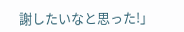謝したいなと思った!」